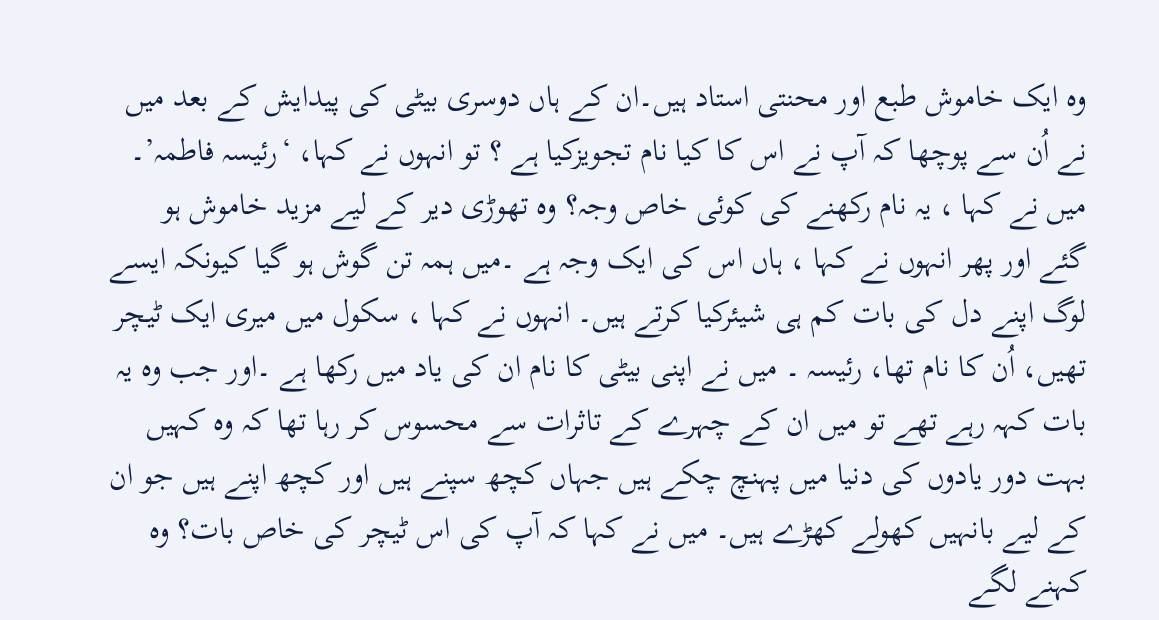وہ ایک خاموش طبع اور محنتی استاد ہیں۔ان کے ہاں دوسری بیٹی کی پیدایش کے بعد میں نے اُن سے پوچھا کہ آپ نے اس کا کیا نام تجویزکیا ہے ؟ تو انہوں نے کہا، ‘رئیسہ فاطمہ’۔ میں نے کہا ، یہ نام رکھنے کی کوئی خاص وجہ؟ وہ تھوڑی دیر کے لیے مزید خاموش ہو گئے اور پھر انہوں نے کہا ، ہاں اس کی ایک وجہ ہے ۔میں ہمہ تن گوش ہو گیا کیونکہ ایسے لوگ اپنے دل کی بات کم ہی شیئرکیا کرتے ہیں۔ انہوں نے کہا ، سکول میں میری ایک ٹیچر تھیں، اُن کا نام تھا، رئیسہ ۔ میں نے اپنی بیٹی کا نام ان کی یاد میں رکھا ہے ۔اور جب وہ یہ بات کہہ رہے تھے تو میں ان کے چہرے کے تاثرات سے محسوس کر رہا تھا کہ وہ کہیں بہت دور یادوں کی دنیا میں پہنچ چکے ہیں جہاں کچھ سپنے ہیں اور کچھ اپنے ہیں جو ان کے لیے بانہیں کھولے کھڑے ہیں۔ میں نے کہا کہ آپ کی اس ٹیچر کی خاص بات؟ وہ کہنے لگے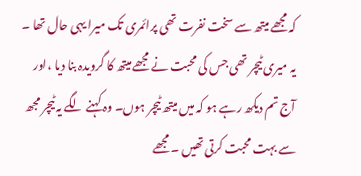کہ مجھے میتھ سے سخت نفرت تھی پرائمری تک میرا یہی حال تھا ۔ یہ میری ٹیچر تھی جس کی محبت نے مجھے میتھ کا گرویدہ بنا دیا ،اور آج تم دیکھ رہے ہو کہ میں میتھ ٹیچر ہوں۔ وہ کہنے لگے یہ ٹیچر مجھ سے بہت محبت کرتی تھیں ۔ مجھے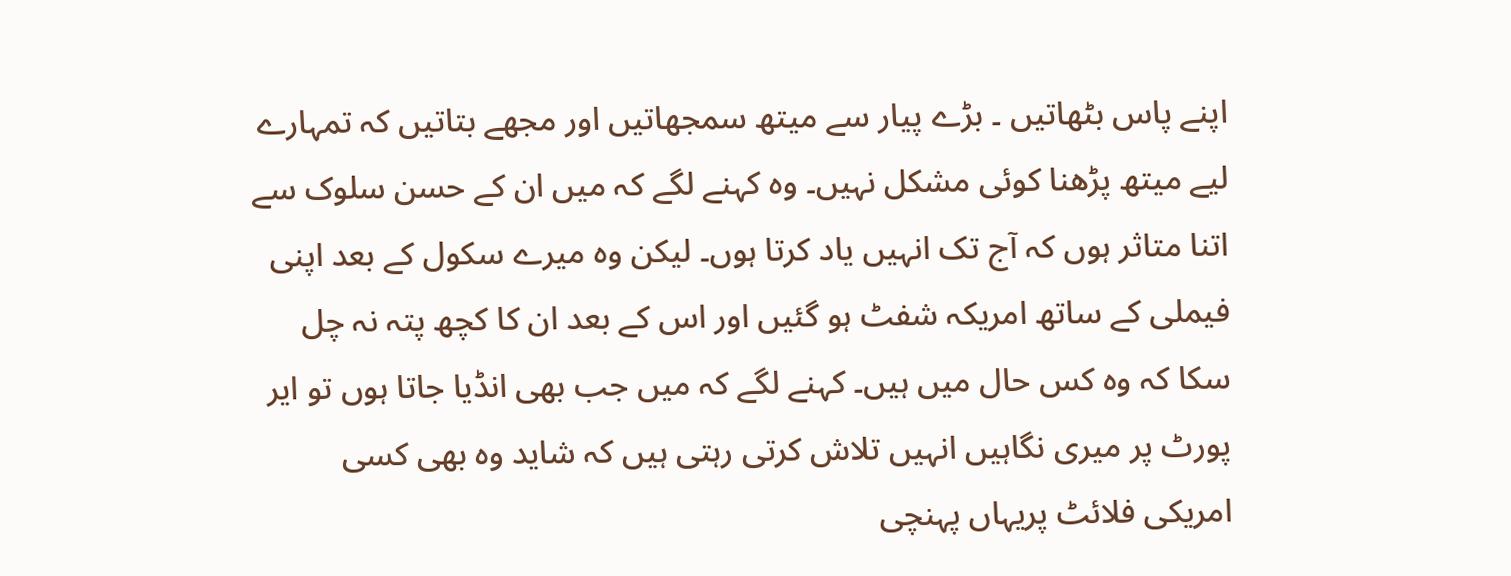اپنے پاس بٹھاتیں ۔ بڑے پیار سے میتھ سمجھاتیں اور مجھے بتاتیں کہ تمہارے لیے میتھ پڑھنا کوئی مشکل نہیں۔ وہ کہنے لگے کہ میں ان کے حسن سلوک سے اتنا متاثر ہوں کہ آج تک انہیں یاد کرتا ہوں۔ لیکن وہ میرے سکول کے بعد اپنی فیملی کے ساتھ امریکہ شفٹ ہو گئیں اور اس کے بعد ان کا کچھ پتہ نہ چل سکا کہ وہ کس حال میں ہیں۔ کہنے لگے کہ میں جب بھی انڈیا جاتا ہوں تو ایر پورٹ پر میری نگاہیں انہیں تلاش کرتی رہتی ہیں کہ شاید وہ بھی کسی امریکی فلائٹ پریہاں پہنچی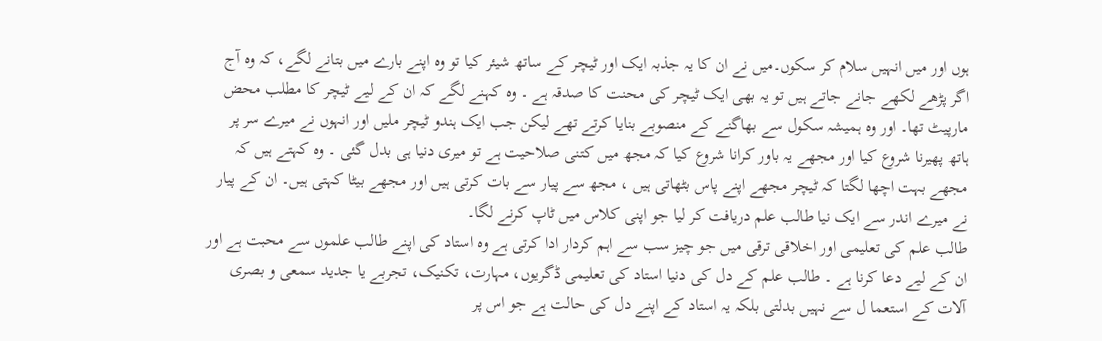ہوں اور میں انہیں سلام کر سکوں۔میں نے ان کا یہ جذبہ ایک اور ٹیچر کے ساتھ شیئر کیا تو وہ اپنے بارے میں بتانے لگے، کہ وہ آج اگر پڑھے لکھے جانے جاتے ہیں تو یہ بھی ایک ٹیچر کی محنت کا صدقہ ہے ۔ وہ کہنے لگے کہ ان کے لیے ٹیچر کا مطلب محض مارپیٹ تھا۔ اور وہ ہمیشہ سکول سے بھاگنے کے منصوبے بنایا کرتے تھے لیکن جب ایک ہندو ٹیچر ملیں اور انہوں نے میرے سر پر ہاتھ پھیرنا شروع کیا اور مجھے یہ باور کرانا شروع کیا کہ مجھ میں کتنی صلاحیت ہے تو میری دنیا ہی بدل گئی ۔ وہ کہتے ہیں کہ مجھے بہت اچھا لگتا کہ ٹیچر مجھے اپنے پاس بٹھاتی ہیں ، مجھ سے پیار سے بات کرتی ہیں اور مجھے بیٹا کہتی ہیں۔ ان کے پیار نے میرے اندر سے ایک نیا طالب علم دریافت کر لیا جو اپنی کلاس میں ٹاپ کرنے لگا۔
طالب علم کی تعلیمی اور اخلاقی ترقی میں جو چیز سب سے اہم کردار ادا کرتی ہے وہ استاد کی اپنے طالب علموں سے محبت ہے اور ان کے لیے دعا کرنا ہے ۔ طالب علم کے دل کی دنیا استاد کی تعلیمی ڈگریوں، مہارت، تکنیک، تجربے یا جدید سمعی و بصری آلات کے استعما ل سے نہیں بدلتی بلکہ یہ استاد کے اپنے دل کی حالت ہے جو اس پر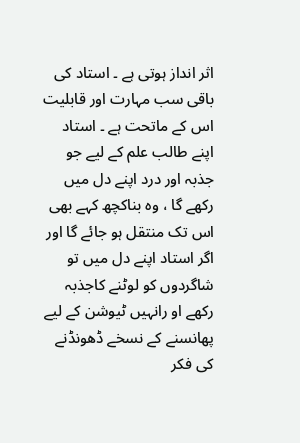اثر انداز ہوتی ہے ۔ استاد کی باقی سب مہارت اور قابلیت اس کے ماتحت ہے ۔ استاد اپنے طالب علم کے لیے جو جذبہ اور درد اپنے دل میں رکھے گا ، وہ بناکچھ کہے بھی اس تک منتقل ہو جائے گا اور اگر استاد اپنے دل میں تو شاگردوں کو لوٹنے کاجذبہ رکھے او رانہیں ٹیوشن کے لیے پھانسنے کے نسخے ڈھونڈنے کی فکر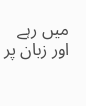میں رہے اور زبان پر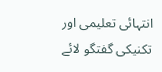انتہائی تعلیمی اور تکنیکی گفتگو لائے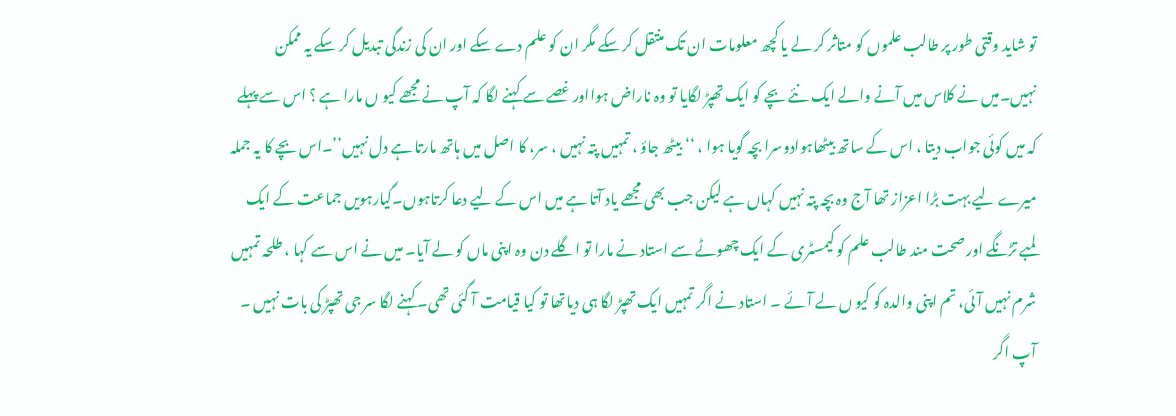تو شاید وقتی طور پر طالب علموں کو متاثر کر لے یا کچھ معلومات ان تک منتقل کر سکے مگر ان کو علم دے سکے اور ان کی زندگی تبدیل کر سکے یہ ممکن نہیں۔میں نے کلاس میں آنے والے ایک نئے بچے کو ایک تھپڑ لگایا تو وہ ناراض ہوااور غصے سے کہنے لگا کہ آپ نے مجھے کیو ں مارا ہے ؟ اس سے پہلے کہ میں کوئی جواب دیتا ، اس کے ساتھ بیٹھاہوادوسرا بچہ گویا ہوا ، ‘‘ بیٹھ جاؤ ، تمہیں پتہ نہیں ، سر، کا اصل میں ہاتھ مارتا ہے دل نہیں’’۔اس بچے کا یہ جملہ میرے لیے بہت بڑا اعزاز تھا آج وہ بچہ پتہ نہیں کہاں ہے لیکن جب بھی مجھے یاد آتا ہے میں اس کے لیے دعا کرتاہوں۔گیارہویں جماعت کے ایک لمبے تڑنگے اور صحت مند طالب علم کو کیمسٹری کے ایک چھوٹے سے استاد نے مارا تو اگلے دن وہ اپنی ماں کو لے آیا۔ میں نے اس سے کہا ، طلحہ تمہیں شرم نہیں آئی، تم اپنی والدہ کو کیو ں لے آئے ۔ استاد نے اگر تمہیں ایک تھپڑ لگا ہی دیاتھا تو کیا قیامت آ گئی تھی۔ کہنے لگا سر جی تھپڑ کی بات نہیں ۔ آپ اگر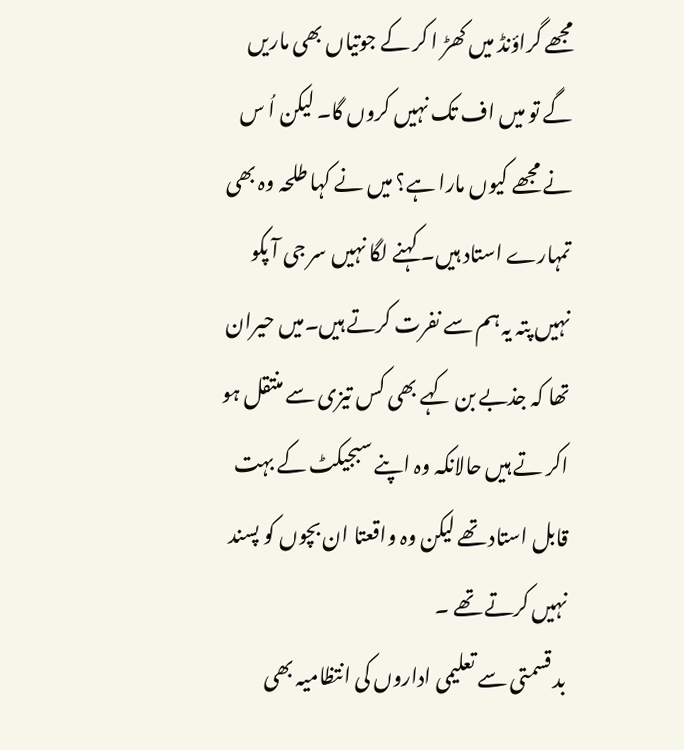مجھے گراؤنڈ میں کھڑ ا کر کے جوتیاں بھی ماریں گے تو میں اف تک نہیں کروں گا۔ لیکن اُ س نے مجھے کیوں مارا ہے؟ میں نے کہا طلحہ وہ بھی تمہارے استاد ہیں۔ کہنے لگا نہیں سر جی آ پکو نہیں پتہ یہ ہم سے نفرت کرتے ہیں۔میں حیران تھا کہ جذبے بن کہے بھی کس تیزی سے منتقل ہو اکر تے ہیں حالانکہ وہ اپنے سبجیکٹ کے بہت قابل استاد تھے لیکن وہ واقعتا ان بچوں کو پسند نہیں کرتے تھے ۔
بد قسمتی سے تعلیمی اداروں کی انتظامیہ بھی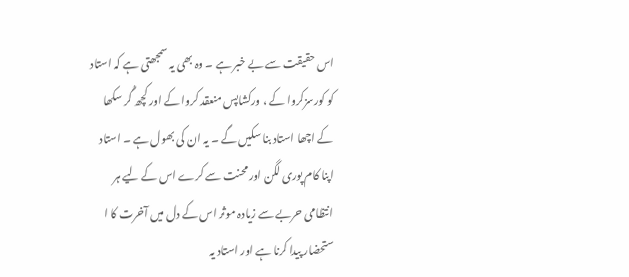اس حقیقت سے بے خبر ہے ۔ وہ بھی یہ سمجھتی ہے کہ استاد کو کورسزکروا کے ، ورکشاپس منعقد کروا کے اور کچھ گُر سکھا کے اچھا استاد بنا سکیں گے ۔ یہ ان کی بھول ہے ۔ استاد اپنا کام پوری لگن اور محنت سے کرے اس کے لیے ہر انتظامی حربے سے زیادہ موثر اس کے دل میں آخرت کا ا ستحضار پیدا کرنا ہے اور استاد یہ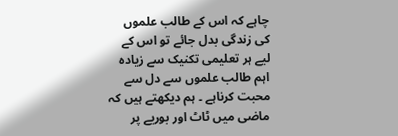چاہے کہ اس کے طالب علموں کی زندگی بدل جائے تو اس کے لیے ہر تعلیمی تکنیک سے زیادہ اہم طالب علموں سے دل سے محبت کرناہے ۔ ہم دیکھتے ہیں کہ ماضی میں ٹاٹ اور بوریے پر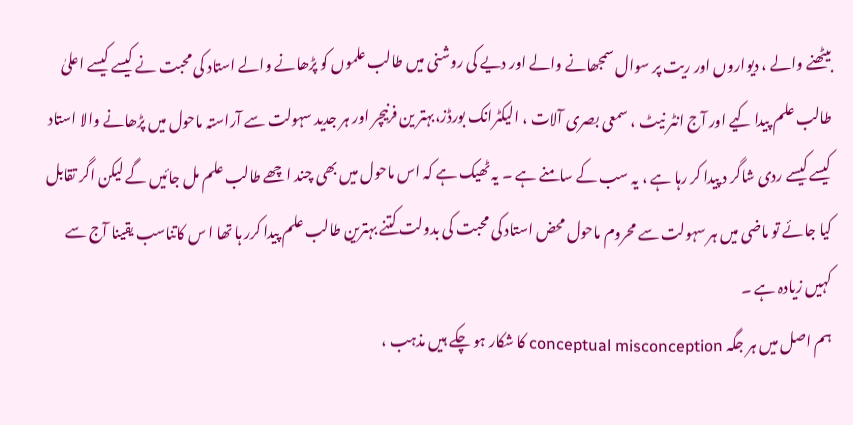بیٹھنے والے ، دیواروں اور ریت پر سوال سمجھانے والے اور دیے کی روشنی میں طالب علموں کو پڑھانے والے استاد کی محبت نے کیسے کیسے اعلیٰ طالب علم پیدا کیے اور آج انٹر نیٹ ، سمعی بصری آلات ، الیکٹرانک بورڈز،بہتر ین فرنیچر اور ہر جدید سہولت سے آراستہ ماحول میں پڑھانے والا استاد کیسے کیسے ردی شاگر د پیدا کر رہا ہے ، یہ سب کے سامنے ہے ۔ یہ ٹھیک ہے کہ اس ماحول میں بھی چند اچھے طالب علم مل جائیں گے لیکن اگر تقابل کیا جائے تو ماضی میں ہر سہولت سے محروم ماحول محض استاد کی محبت کی بدولت کتنے بہترین طالب علم پیدا کرر ہا تھا ا س کاتناسب یقینا آج سے کہیں زیادہ ہے ۔
ہم اصل میں ہر جگہ conceptual misconception کا شکار ہو چکے ہیں مذہب ،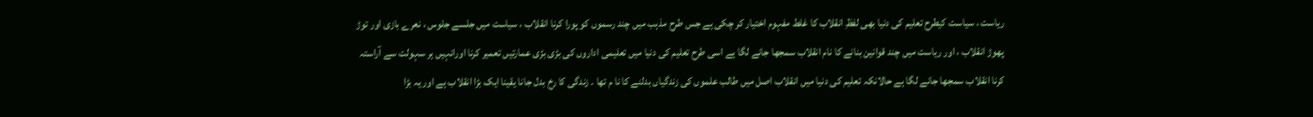ریاست ، سیاست کیطرح تعلیم کی دنیا بھی لفظِ انقلاب کا غلط مفہوم اختیار کر چکی ہے جس طرح مذہب میں چند رسموں کو پورا کرنا انقلاب ، سیاست میں جلسے جلوس ، نعرے بازی اور توڑ پھوڑ انقلاب ، اور ریاست میں چند قوانین بنانے کا نام انقلاب سمجھا جانے لگا ہے اسی طرح تعلیم کی دنیا میں تعلیمی اداروں کی بڑی بڑی عمارتیں تعمیر کرنا اورانہیں ہر سہولت سے آراستہ کرنا انقلاب سمجھا جانے لگا ہے حالانکہ تعلیم کی دنیا میں انقلاب اصل میں طالب علموں کی زندگیاں بدلنے کا نا م تھا ۔ زندگی کا رخ بدل جانا یقینا ایک بڑا انقلاب ہے اور یہ بڑا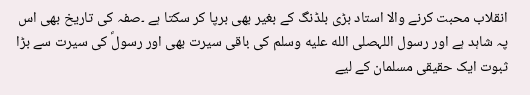انقلاب محبت کرنے والا استاد بڑی بلڈنگ کے بغیر بھی برپا کر سکتا ہے ۔صفہ کی تاریخ بھی اس پہ شاہد ہے اور رسول اللہصلى الله عليه وسلم کی باقی سیرت بھی اور رسولؐ کی سیرت سے بڑا ثبوت ایک حقیقی مسلمان کے لیے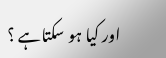اور کیا ہو سکتاہے ؟